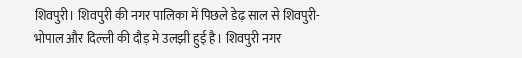शिवपुरी। शिवपुरी की नगर पालिका में पिछले डेढ़ साल से शिवपुरी-भोपाल और दिल्ली की दौड़ मे उलझी हुई है। शिवपुरी नगर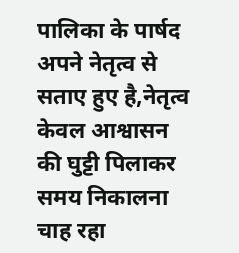पालिका के पार्षद अपने नेतृत्व से सताए हुए है,नेतृत्व केवल आश्वासन की घुट्टी पिलाकर समय निकालना चाह रहा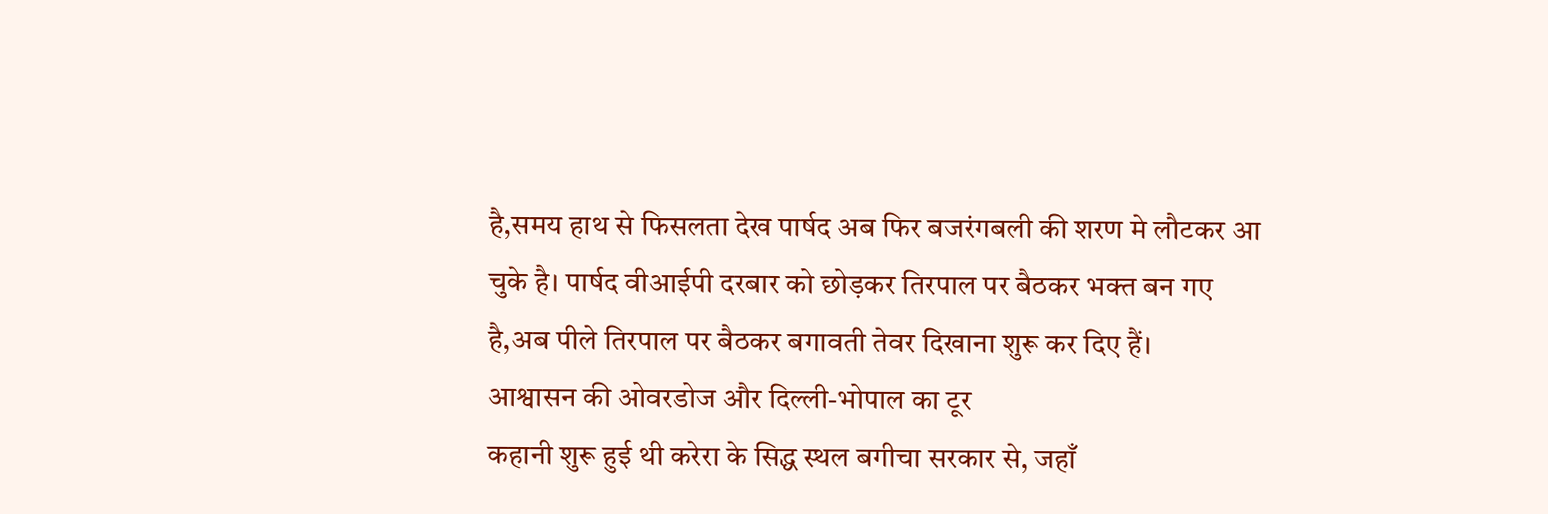है,समय हाथ से फिसलता देख पार्षद अब फिर बजरंगबली की शरण मे लौटकर आ चुके है। पार्षद वीआईपी दरबार को छोड़कर तिरपाल पर बैठकर भक्त बन गए है,अब पीले तिरपाल पर बैठकर बगावती तेवर दिखाना शुरू कर दिए हैं।
आश्वासन की ओवरडोज और दिल्ली-भोपाल का टूर
कहानी शुरू हुई थी करेरा के सिद्ध स्थल बगीचा सरकार से, जहाँ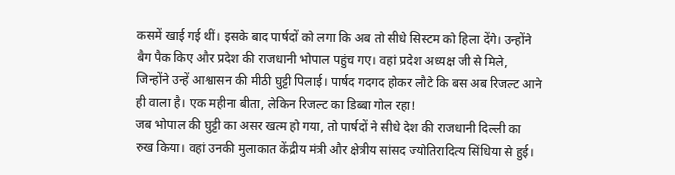कसमें खाई गई थीं। इसके बाद पार्षदों को लगा कि अब तो सीधे सिस्टम को हिला देंगे। उन्होंने बैग पैक किए और प्रदेश की राजधानी भोपाल पहुंच गए। वहां प्रदेश अध्यक्ष जी से मिले, जिन्होंने उन्हें आश्वासन की मीठी घुट्टी पिलाई। पार्षद गदगद होकर लौटे कि बस अब रिजल्ट आने ही वाला है। एक महीना बीता, लेकिन रिजल्ट का डिब्बा गोल रहा!
जब भोपाल की घुट्टी का असर खत्म हो गया, तो पार्षदों ने सीधे देश की राजधानी दिल्ली का रुख किया। वहां उनकी मुलाकात केंद्रीय मंत्री और क्षेत्रीय सांसद ज्योतिरादित्य सिंधिया से हुई।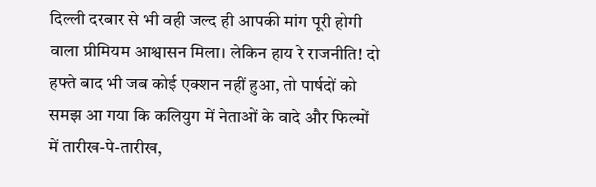दिल्ली दरबार से भी वही जल्द ही आपकी मांग पूरी होगी वाला प्रीमियम आश्वासन मिला। लेकिन हाय रे राजनीति! दो हफ्ते बाद भी जब कोई एक्शन नहीं हुआ, तो पार्षदों को समझ आ गया कि कलियुग में नेताओं के वादे और फिल्मों में तारीख-पे-तारीख,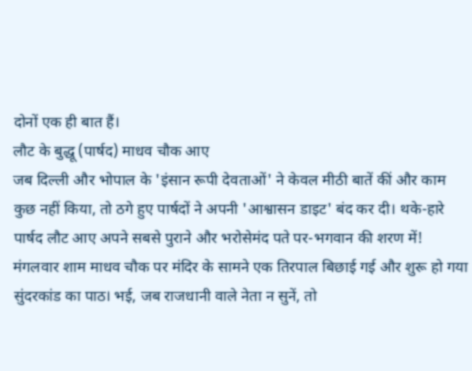दोनों एक ही बात हैं।
लौट के बुद्धू (पार्षद) माधव चौक आए
जब दिल्ली और भोपाल के 'इंसान रूपी देवताओं' ने केवल मीठी बातें कीं और काम कुछ नहीं किया, तो ठगे हुए पार्षदों ने अपनी 'आश्वासन डाइट' बंद कर दी। थके-हारे पार्षद लौट आए अपने सबसे पुराने और भरोसेमंद पते पर-भगवान की शरण में! मंगलवार शाम माधव चौक पर मंदिर के सामने एक तिरपाल बिछाई गई और शुरू हो गया सुंदरकांड का पाठ। भई, जब राजधानी वाले नेता न सुनें, तो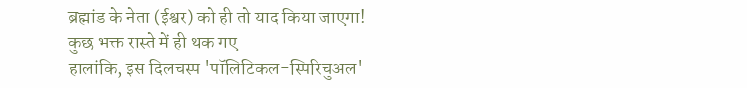ब्रह्मांड के नेता (ईश्वर) को ही तो याद किया जाएगा!
कुछ भक्त रास्ते में ही थक गए
हालांकि, इस दिलचस्प 'पॉलिटिकल-स्पिरिचुअल'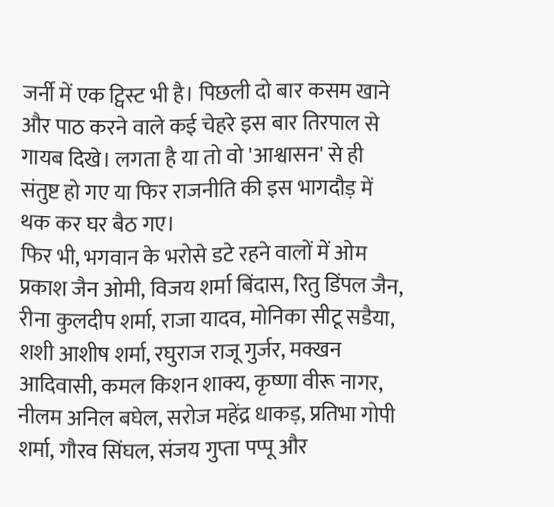जर्नी में एक ट्विस्ट भी है। पिछली दो बार कसम खाने और पाठ करने वाले कई चेहरे इस बार तिरपाल से गायब दिखे। लगता है या तो वो 'आश्वासन' से ही संतुष्ट हो गए या फिर राजनीति की इस भागदौड़ में थक कर घर बैठ गए।
फिर भी, भगवान के भरोसे डटे रहने वालों में ओम प्रकाश जैन ओमी, विजय शर्मा बिंदास, रितु डिंपल जैन, रीना कुलदीप शर्मा, राजा यादव, मोनिका सीटू सडैया, शशी आशीष शर्मा, रघुराज राजू गुर्जर, मक्खन आदिवासी, कमल किशन शाक्य, कृष्णा वीरू नागर, नीलम अनिल बघेल, सरोज महेंद्र धाकड़, प्रतिभा गोपी शर्मा, गौरव सिंघल, संजय गुप्ता पप्पू और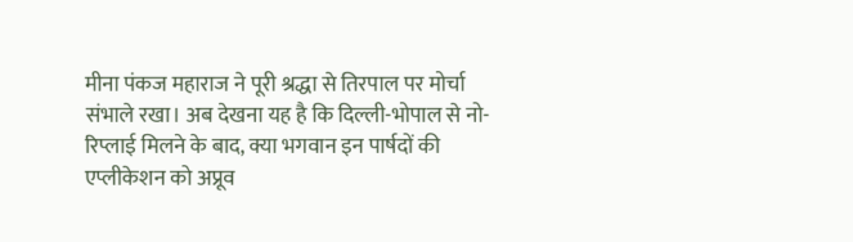मीना पंकज महाराज ने पूरी श्रद्धा से तिरपाल पर मोर्चा संभाले रखा। अब देखना यह है कि दिल्ली-भोपाल से नो-रिप्लाई मिलने के बाद, क्या भगवान इन पार्षदों की एप्लीकेशन को अप्रूव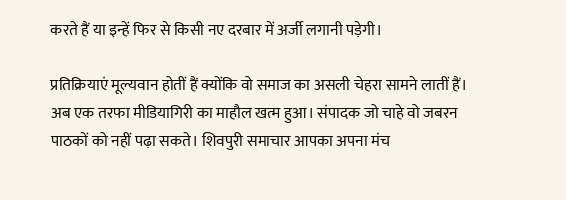करते हैं या इन्हें फिर से किसी नए दरबार में अर्जी लगानी पड़ेगी।

प्रतिक्रियाएं मूल्यवान होतीं हैं क्योंकि वो समाज का असली चेहरा सामने लातीं हैं। अब एक तरफा मीडियागिरी का माहौल खत्म हुआ। संपादक जो चाहे वो जबरन पाठकों को नहीं पढ़ा सकते। शिवपुरी समाचार आपका अपना मंच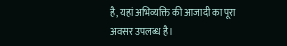है, यहां अभिव्यक्ति की आजादी का पूरा अवसर उपलब्ध है।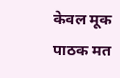केवल मूक पाठक मत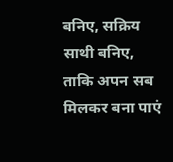बनिए, सक्रिय साथी बनिए, ताकि अपन सब मिलकर बना पाएं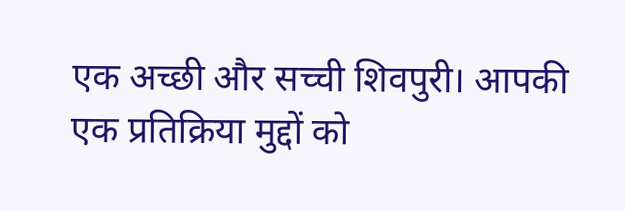एक अच्छी और सच्ची शिवपुरी। आपकी एक प्रतिक्रिया मुद्दों को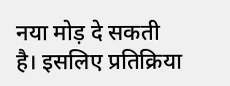नया मोड़ दे सकती है। इसलिए प्रतिक्रिया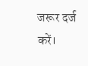जरूर दर्ज करें।